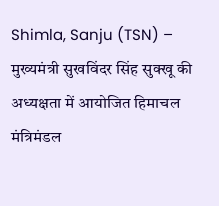Shimla, Sanju (TSN) – मुख्यमंत्री सुखविंदर सिंह सुक्खू की अध्यक्षता में आयोजित हिमाचल मंत्रिमंडल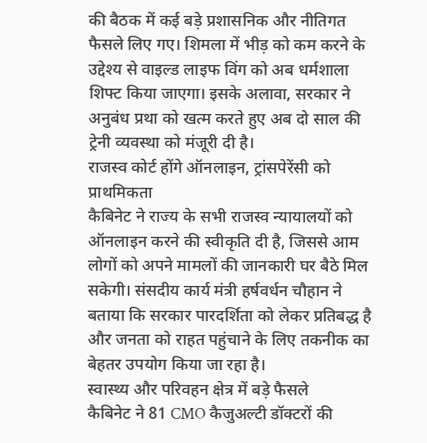की बैठक में कई बड़े प्रशासनिक और नीतिगत फैसले लिए गए। शिमला में भीड़ को कम करने के उद्देश्य से वाइल्ड लाइफ विंग को अब धर्मशाला शिफ्ट किया जाएगा। इसके अलावा, सरकार ने अनुबंध प्रथा को खत्म करते हुए अब दो साल की ट्रेनी व्यवस्था को मंजूरी दी है।
राजस्व कोर्ट होंगे ऑनलाइन, ट्रांसपेरेंसी को प्राथमिकता
कैबिनेट ने राज्य के सभी राजस्व न्यायालयों को ऑनलाइन करने की स्वीकृति दी है, जिससे आम लोगों को अपने मामलों की जानकारी घर बैठे मिल सकेगी। संसदीय कार्य मंत्री हर्षवर्धन चौहान ने बताया कि सरकार पारदर्शिता को लेकर प्रतिबद्ध है और जनता को राहत पहुंचाने के लिए तकनीक का बेहतर उपयोग किया जा रहा है।
स्वास्थ्य और परिवहन क्षेत्र में बड़े फैसले
कैबिनेट ने 81 CMO कैजुअल्टी डॉक्टरों की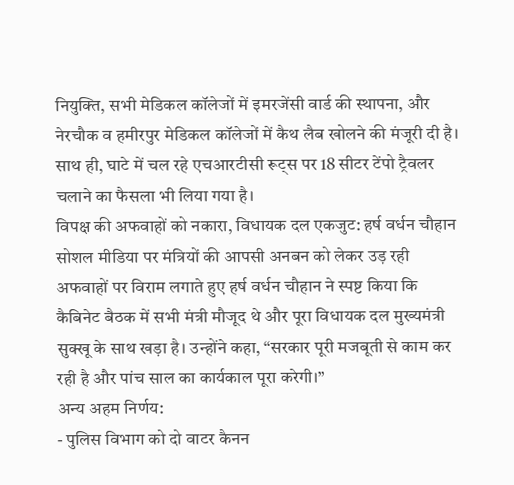नियुक्ति, सभी मेडिकल कॉलेजों में इमरजेंसी वार्ड की स्थापना, और नेरचौक व हमीरपुर मेडिकल कॉलेजों में कैथ लैब खोलने की मंजूरी दी है। साथ ही, घाटे में चल रहे एचआरटीसी रूट्स पर 18 सीटर टेंपो ट्रैवलर चलाने का फैसला भी लिया गया है।
विपक्ष की अफवाहों को नकारा, विधायक दल एकजुट: हर्ष वर्धन चौहान
सोशल मीडिया पर मंत्रियों की आपसी अनबन को लेकर उड़ रही अफवाहों पर विराम लगाते हुए हर्ष वर्धन चौहान ने स्पष्ट किया कि कैबिनेट बैठक में सभी मंत्री मौजूद थे और पूरा विधायक दल मुख्यमंत्री सुक्खू के साथ खड़ा है। उन्होंने कहा, “सरकार पूरी मजबूती से काम कर रही है और पांच साल का कार्यकाल पूरा करेगी।”
अन्य अहम निर्णय:
- पुलिस विभाग को दो वाटर कैनन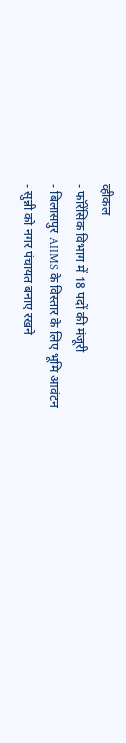व्हीकल
- फॉरेंसिक विभाग में 18 पदों की मंजूरी
- बिलासपुर AIIMS के विस्तार के लिए भूमि आवंटन
- सुन्नी को नगर पंचायत बनाए रखने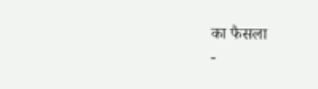का फैसला
-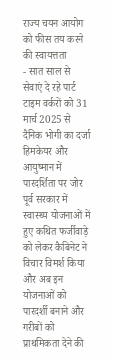राज्य चयन आयोग को फीस तय करने की स्वायत्तता
- सात साल से सेवाएं दे रहे पार्ट टाइम वर्करों को 31 मार्च 2025 से दैनिक भोगी का दर्जा
हिमकेयर और आयुष्मान में पारदर्शिता पर जोर
पूर्व सरकार में स्वास्थ्य योजनाओं में हुए कथित फर्जीवाड़े को लेकर कैबिनेट ने विचार विमर्श किया और अब इन योजनाओं को पारदर्शी बनाने और गरीबों को प्राथमिकता देने की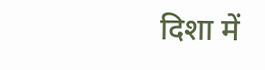दिशा में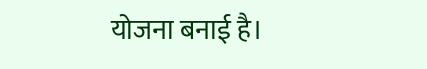योजना बनाई है।